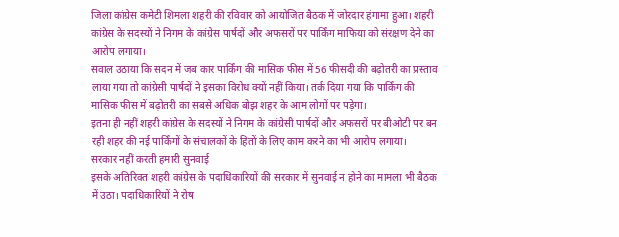जिला कांग्रेस कमेटी शिमला शहरी की रविवार को आयोजित बैठक में जोरदार हंगामा हुआ। शहरी कांग्रेस के सदस्यों ने निगम के कांग्रेस पार्षदों और अफसरों पर पार्किंग माफिया को संरक्षण देने का आरोप लगाया।
सवाल उठाया कि सदन में जब कार पार्किंग की मासिक फीस में 56 फीसदी की बढ़ोतरी का प्रस्ताव लाया गया तो कांग्रेसी पार्षदों ने इसका विरोध क्यों नहीं किया। तर्क दिया गया कि पार्किंग की मासिक फीस में बढ़ोतरी का सबसे अधिक बोझ शहर के आम लोगों पर पड़ेगा।
इतना ही नहीं शहरी कांग्रेस के सदस्यों ने निगम के कांग्रेसी पार्षदों और अफसरों पर बीओटी पर बन रही शहर की नई पार्किंगों के संचालकों के हितों के लिए काम करने का भी आरोप लगाया।
सरकार नहीं करती हमारी सुनवाई
इसके अतिरिक्त शहरी कांग्रेस के पदाधिकारियों की सरकार में सुनवाई न होने का मामला भी बैठक में उठा। पदाधिकारियों ने रोष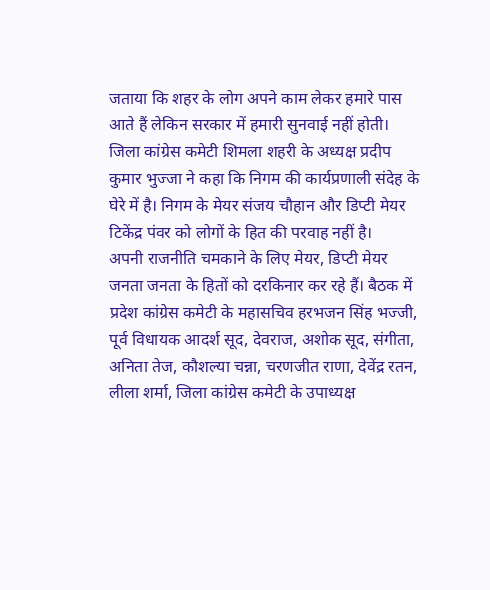जताया कि शहर के लोग अपने काम लेकर हमारे पास आते हैं लेकिन सरकार में हमारी सुनवाई नहीं होती।
जिला कांग्रेस कमेटी शिमला शहरी के अध्यक्ष प्रदीप कुमार भुज्जा ने कहा कि निगम की कार्यप्रणाली संदेह के घेरे में है। निगम के मेयर संजय चौहान और डिप्टी मेयर टिकेंद्र पंवर को लोगों के हित की परवाह नहीं है।
अपनी राजनीति चमकाने के लिए मेयर, डिप्टी मेयर जनता जनता के हितों को दरकिनार कर रहे हैं। बैठक में प्रदेश कांग्रेस कमेटी के महासचिव हरभजन सिंह भज्जी, पूर्व विधायक आदर्श सूद, देवराज, अशोक सूद, संगीता, अनिता तेज, कौशल्या चन्ना, चरणजीत राणा, देवेंद्र रतन, लीला शर्मा, जिला कांग्रेस कमेटी के उपाध्यक्ष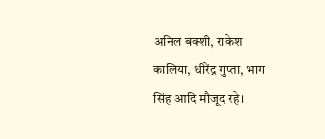अनिल बक्शी, राकेश कालिया, धीरेंद्र गुप्ता, भाग सिंह आदि मौजूद रहे।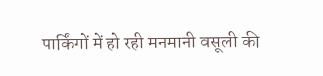पार्किंगों में हो रही मनमानी वसूली की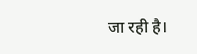जा रही है।